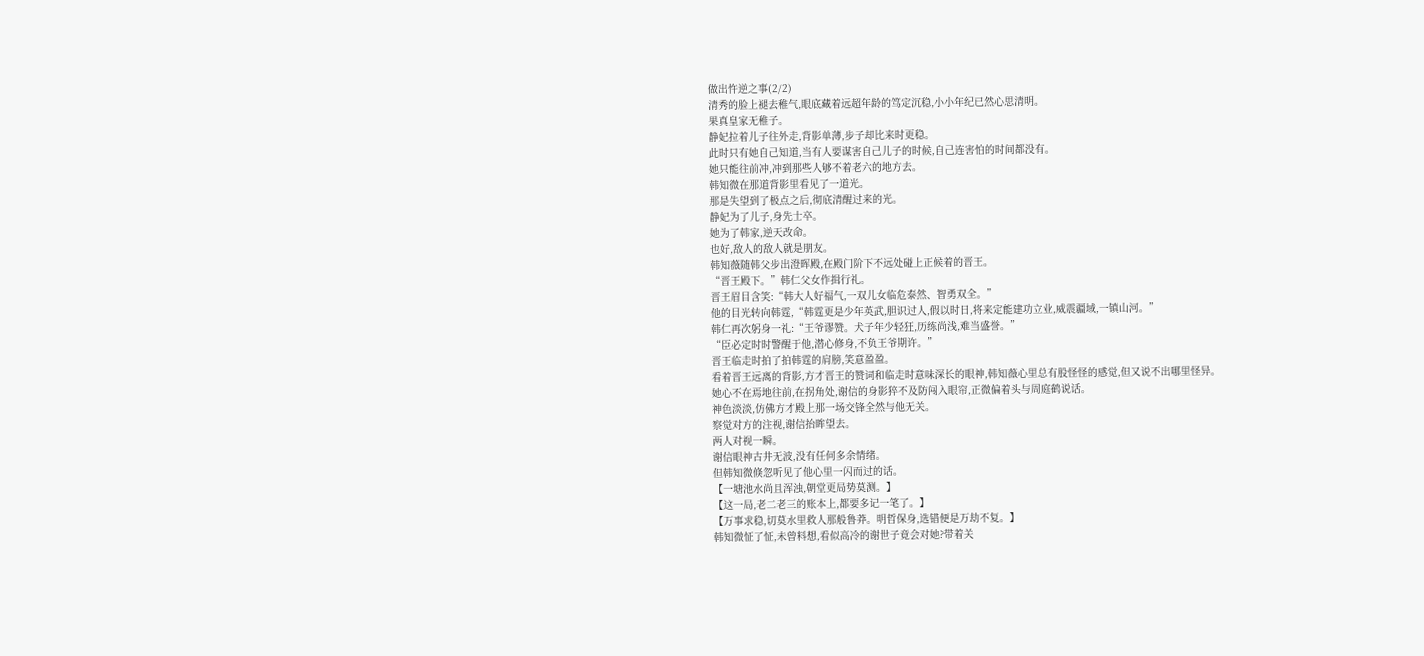做出忤逆之事(2/2)
清秀的脸上褪去稚气,眼底藏着远超年龄的笃定沉稳,小小年纪已然心思清明。
果真皇家无稚子。
静妃拉着儿子往外走,背影单薄,步子却比来时更稳。
此时只有她自己知道,当有人要谋害自己儿子的时候,自己连害怕的时间都没有。
她只能往前冲,冲到那些人够不着老六的地方去。
韩知微在那道背影里看见了一道光。
那是失望到了极点之后,彻底清醒过来的光。
静妃为了儿子,身先士卒。
她为了韩家,逆天改命。
也好,敌人的敌人就是朋友。
韩知薇随韩父步出澄晖殿,在殿门阶下不远处碰上正候着的晋王。
“晋王殿下。”韩仁父女作揖行礼。
晋王眉目含笑:“韩大人好福气,一双儿女临危泰然、智勇双全。”
他的目光转向韩霆,“韩霆更是少年英武,胆识过人,假以时日,将来定能建功立业,威震疆域,一镇山河。”
韩仁再次躬身一礼:“王爷谬赞。犬子年少轻狂,历练尚浅,难当盛誉。”
“臣必定时时警醒于他,潜心修身,不负王爷期许。”
晋王临走时拍了拍韩霆的肩膀,笑意盈盈。
看着晋王远离的背影,方才晋王的赞词和临走时意味深长的眼神,韩知薇心里总有股怪怪的感觉,但又说不出哪里怪异。
她心不在焉地往前,在拐角处,谢信的身影猝不及防闯入眼帘,正微偏着头与周庭鹤说话。
神色淡淡,仿佛方才殿上那一场交锋全然与他无关。
察觉对方的注视,谢信抬眸望去。
两人对视一瞬。
谢信眼神古井无波,没有任何多余情绪。
但韩知微倏忽听见了他心里一闪而过的话。
【一塘池水尚且浑浊,朝堂更局势莫测。】
【这一局,老二老三的账本上,都要多记一笔了。】
【万事求稳,切莫水里救人那般鲁莽。明哲保身,选错便是万劫不复。】
韩知微怔了怔,未曾料想,看似高冷的谢世子竟会对她?带着关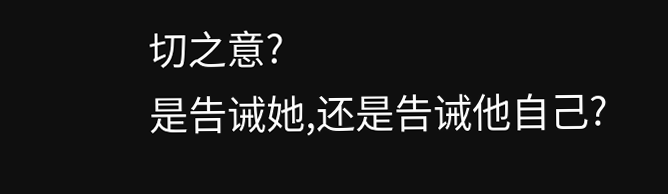切之意?
是告诫她,还是告诫他自己?